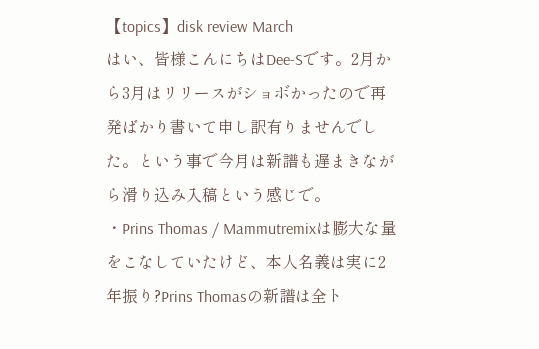【topics】disk review March
はい、皆様こんにちはDee-Sです。2月から3月はリリースがショボかったので再発ばかり書いて申し訳有りませんでした。という事で今月は新譜も遅まきながら滑り込み入稿という感じで。
・Prins Thomas / Mammutremixは膨大な量をこなしていたけど、本人名義は実に2年振り?Prins Thomasの新譜は全ト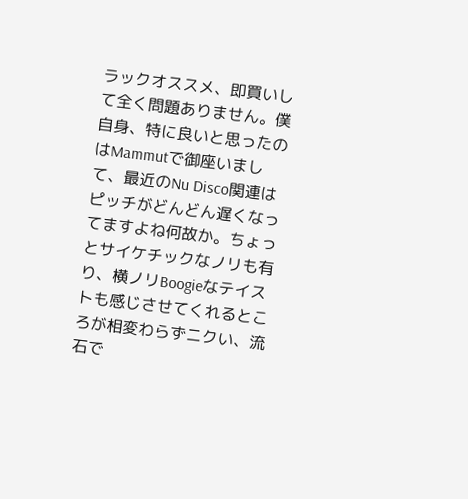ラックオススメ、即買いして全く問題ありません。僕自身、特に良いと思ったのはMammutで御座いまして、最近のNu Disco関連はピッチがどんどん遅くなってますよね何故か。ちょっとサイケチックなノリも有り、横ノリBoogieなテイストも感じさせてくれるところが相変わらずニクい、流石で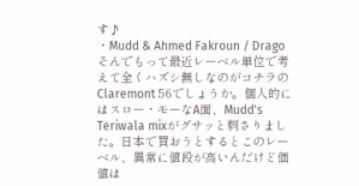す♪
・Mudd & Ahmed Fakroun / Dragoそんでもって最近レーベル単位で考えて全くハズシ無しなのがコチラのClaremont 56でしょうか。個人的にはスロー・モーなA面、Mudd's Teriwala mixがグサッと刺さりました。日本で買おうとするとこのレーベル、異常に値段が高いんだけど価値は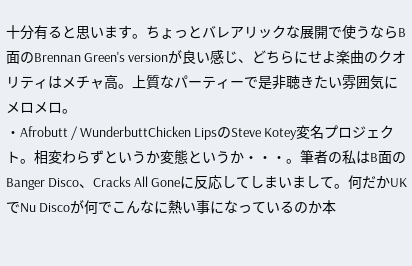十分有ると思います。ちょっとバレアリックな展開で使うならB面のBrennan Green's versionが良い感じ、どちらにせよ楽曲のクオリティはメチャ高。上質なパーティーで是非聴きたい雰囲気にメロメロ。
・Afrobutt / WunderbuttChicken LipsのSteve Kotey変名プロジェクト。相変わらずというか変態というか・・・。筆者の私はB面のBanger Disco、Cracks All Goneに反応してしまいまして。何だかUKでNu Discoが何でこんなに熱い事になっているのか本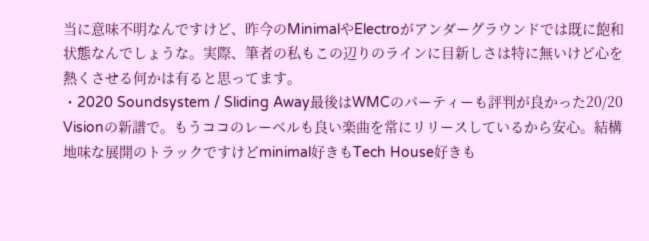当に意味不明なんですけど、昨今のMinimalやElectroがアンダーグラウンドでは既に飽和状態なんでしょうな。実際、筆者の私もこの辺りのラインに目新しさは特に無いけど心を熱くさせる何かは有ると思ってます。
・2020 Soundsystem / Sliding Away最後はWMCのパーティーも評判が良かった20/20 Visionの新譜で。もうココのレーベルも良い楽曲を常にリリースしているから安心。結構地味な展開のトラックですけどminimal好きもTech House好きも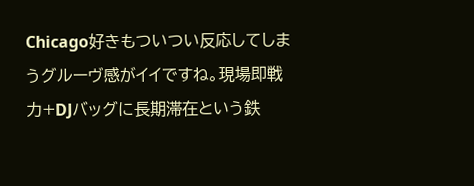Chicago好きもついつい反応してしまうグルーヴ感がイイですね。現場即戦力+DJバッグに長期滞在という鉄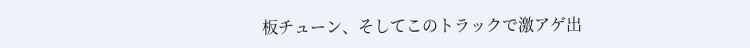板チューン、そしてこのトラックで激アゲ出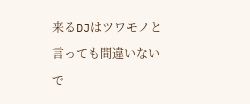来るDJはツワモノと言っても間違いないで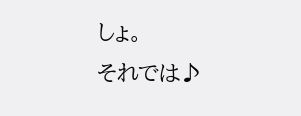しょ。
それでは♪